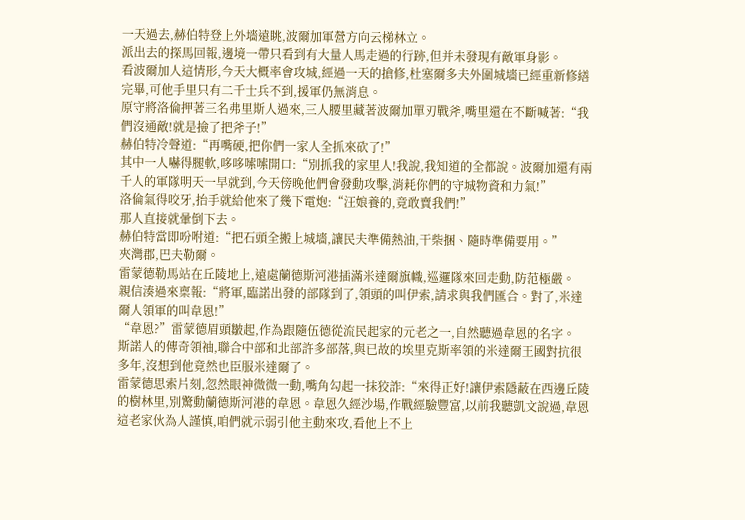一天過去,赫伯特登上外墻遠眺,波爾加軍營方向云梯林立。
派出去的探馬回報,邊境一帶只看到有大量人馬走過的行跡,但并未發現有敵軍身影。
看波爾加人這情形,今天大概率會攻城,經過一天的搶修,杜塞爾多夫外圍城墻已經重新修繕完畢,可他手里只有二千士兵不到,援軍仍無消息。
原守將洛倫押著三名弗里斯人過來,三人腰里藏著波爾加單刃戰斧,嘴里還在不斷喊著:“我們沒通敵!就是撿了把斧子!”
赫伯特冷聲道:“再嘴硬,把你們一家人全抓來砍了!”
其中一人嚇得腿軟,哆哆嗦嗦開口:“別抓我的家里人!我說,我知道的全都說。波爾加還有兩千人的軍隊明天一早就到,今天傍晚他們會發動攻擊,消耗你們的守城物資和力氣!”
洛倫氣得咬牙,抬手就給他來了幾下電炮:“汪娘養的,竟敢賣我們!”
那人直接就暈倒下去。
赫伯特當即吩咐道:“把石頭全搬上城墻,讓民夫準備熱油,干柴捆、隨時準備要用。”
夾灣郡,巴夫勒爾。
雷蒙德勒馬站在丘陵地上,遠處蘭德斯河港插滿米達爾旗幟,巡邏隊來回走動,防范極嚴。
親信湊過來稟報:“將軍,臨諾出發的部隊到了,領頭的叫伊索,請求與我們匯合。對了,米達爾人領軍的叫韋恩!”
“韋恩?”雷蒙德眉頭皺起,作為跟隨伍德從流民起家的元老之一,自然聽過韋恩的名字。
斯諾人的傳奇領袖,聯合中部和北部許多部落,與已故的埃里克斯率領的米達爾王國對抗很多年,沒想到他竟然也臣服米達爾了。
雷蒙德思索片刻,忽然眼神微微一動,嘴角勾起一抹狡詐:“來得正好!讓伊索隱蔽在西邊丘陵的樹林里,別驚動蘭德斯河港的韋恩。韋恩久經沙場,作戰經驗豐富,以前我聽凱文說過,韋恩這老家伙為人謹慎,咱們就示弱引他主動來攻,看他上不上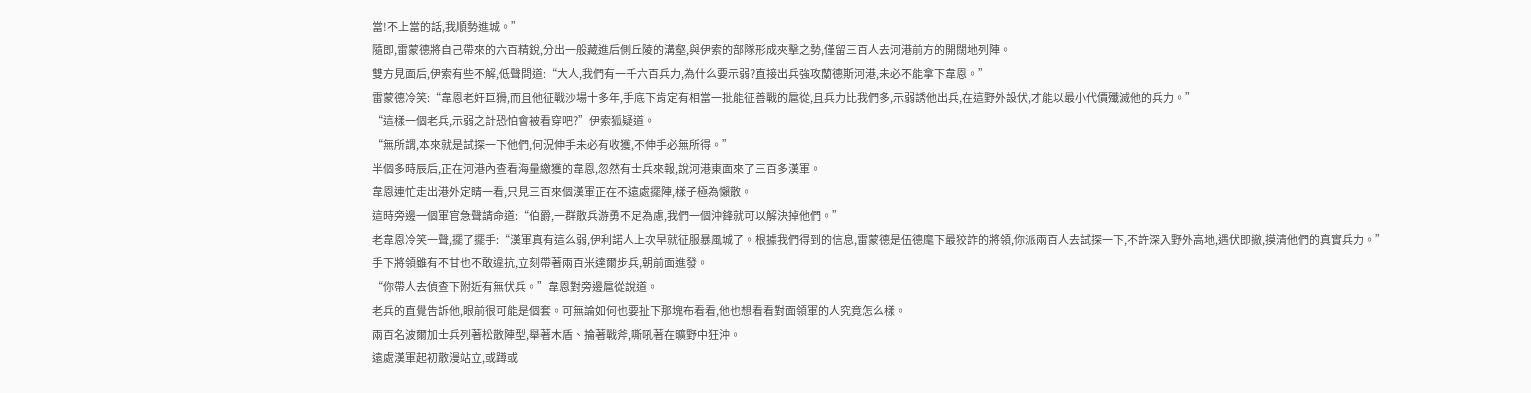當!不上當的話,我順勢進城。”
隨即,雷蒙德將自己帶來的六百精銳,分出一般藏進后側丘陵的溝壑,與伊索的部隊形成夾擊之勢,僅留三百人去河港前方的開闊地列陣。
雙方見面后,伊索有些不解,低聲問道:“大人,我們有一千六百兵力,為什么要示弱?直接出兵強攻蘭德斯河港,未必不能拿下韋恩。”
雷蒙德冷笑:“韋恩老奸巨猾,而且他征戰沙場十多年,手底下肯定有相當一批能征善戰的扈從,且兵力比我們多,示弱誘他出兵,在這野外設伏,才能以最小代價殲滅他的兵力。”
“這樣一個老兵,示弱之計恐怕會被看穿吧?”伊索狐疑道。
“無所謂,本來就是試探一下他們,何況伸手未必有收獲,不伸手必無所得。”
半個多時辰后,正在河港內查看海量繳獲的韋恩,忽然有士兵來報,說河港東面來了三百多漢軍。
韋恩連忙走出港外定睛一看,只見三百來個漢軍正在不遠處擺陣,樣子極為懶散。
這時旁邊一個軍官急聲請命道:“伯爵,一群散兵游勇不足為慮,我們一個沖鋒就可以解決掉他們。”
老韋恩冷笑一聲,擺了擺手:“漢軍真有這么弱,伊利諾人上次早就征服暴風城了。根據我們得到的信息,雷蒙德是伍德麾下最狡詐的將領,你派兩百人去試探一下,不許深入野外高地,遇伏即撤,摸清他們的真實兵力。”
手下將領雖有不甘也不敢違抗,立刻帶著兩百米達爾步兵,朝前面進發。
“你帶人去偵查下附近有無伏兵。”韋恩對旁邊扈從說道。
老兵的直覺告訴他,眼前很可能是個套。可無論如何也要扯下那塊布看看,他也想看看對面領軍的人究竟怎么樣。
兩百名波爾加士兵列著松散陣型,舉著木盾、掄著戰斧,嘶吼著在曠野中狂沖。
遠處漢軍起初散漫站立,或蹲或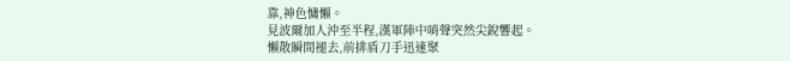靠,神色慵懶。
見波爾加人沖至半程,漢軍陣中哨聲突然尖銳響起。
懶散瞬間褪去,前排盾刀手迅速聚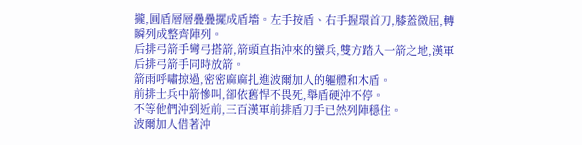攏,圓盾層層疊疊擺成盾墻。左手按盾、右手握環首刀,膝蓋微屈,轉瞬列成整齊陣列。
后排弓箭手彎弓搭箭,箭頭直指沖來的蠻兵,雙方踏入一箭之地,漢軍后排弓箭手同時放箭。
箭雨呼嘯掠過,密密麻麻扎進波爾加人的軀體和木盾。
前排士兵中箭慘叫,卻依舊悍不畏死,舉盾硬沖不停。
不等他們沖到近前,三百漢軍前排盾刀手已然列陣穩住。
波爾加人借著沖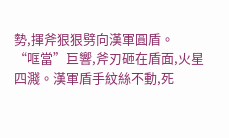勢,揮斧狠狠劈向漢軍圓盾。
“哐當”巨響,斧刃砸在盾面,火星四濺。漢軍盾手紋絲不動,死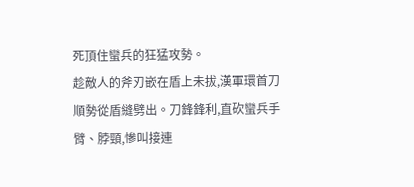死頂住蠻兵的狂猛攻勢。
趁敵人的斧刃嵌在盾上未拔,漢軍環首刀順勢從盾縫劈出。刀鋒鋒利,直砍蠻兵手臂、脖頸,慘叫接連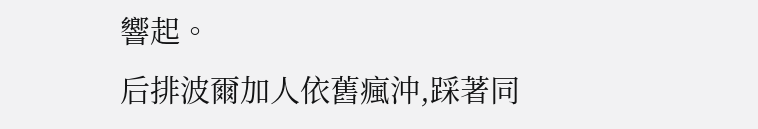響起。
后排波爾加人依舊瘋沖,踩著同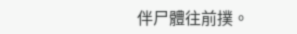伴尸體往前撲。